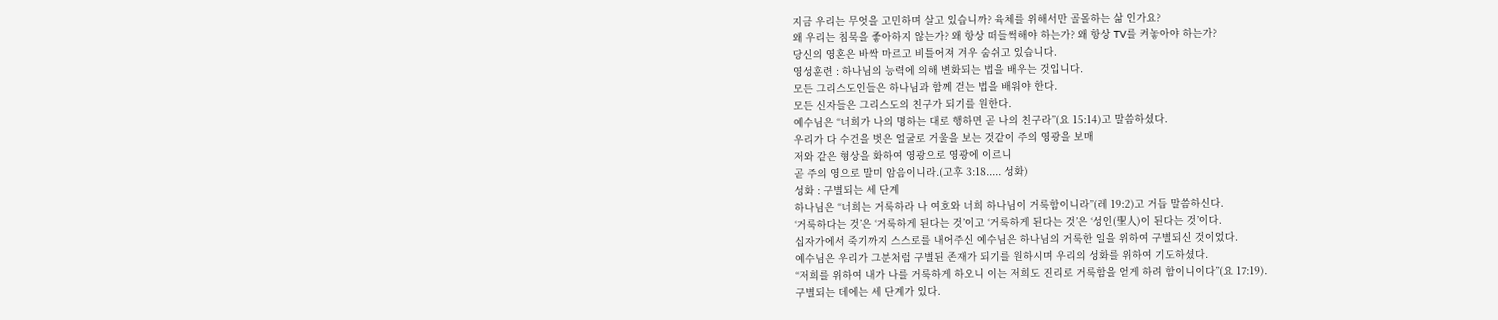지금 우리는 무엇을 고민하며 살고 있습니까? 육체를 위해서만 골몰하는 삶 인가요?
왜 우리는 침묵을 좋아하지 않는가? 왜 항상 떠들썩해야 하는가? 왜 항상 TV를 켜놓아야 하는가?
당신의 영혼은 바싹 마르고 비틀어져 겨우 숨쉬고 있습니다.
영성훈련 : 하나님의 능력에 의해 변화되는 법을 배우는 것입니다.
모든 그리스도인들은 하나님과 함께 걷는 법을 배워야 한다.
모든 신자들은 그리스도의 친구가 되기를 원한다.
예수님은 “너희가 나의 명하는 대로 행하면 곧 나의 친구라”(요 15:14)고 말씀하셨다.
우리가 다 수건을 벗은 얼굴로 거울을 보는 것같이 주의 영광을 보매
저와 같은 형상을 화하여 영광으로 영광에 이르니
곧 주의 영으로 말미 암음이니라.(고후 3:18..... 성화)
성화 : 구별되는 세 단계
하나님은 “너희는 거룩하라 나 여호와 너희 하나님이 거룩함이니라”(레 19:2)고 거듭 말씀하신다.
‘거룩하다는 것’은 ‘거룩하게 된다는 것’이고 ‘거룩하게 된다는 것’은 ‘성인(聖人)이 된다는 것’이다.
십자가에서 죽기까지 스스로를 내어주신 예수님은 하나님의 거룩한 일을 위하여 구별되신 것이었다.
예수님은 우리가 그분처럼 구별된 존재가 되기를 원하시며 우리의 성화를 위하여 기도하셨다.
“저희를 위하여 내가 나를 거룩하게 하오니 이는 저희도 진리로 거룩함을 얻게 하려 함이니이다”(요 17:19).
구별되는 데에는 세 단계가 있다.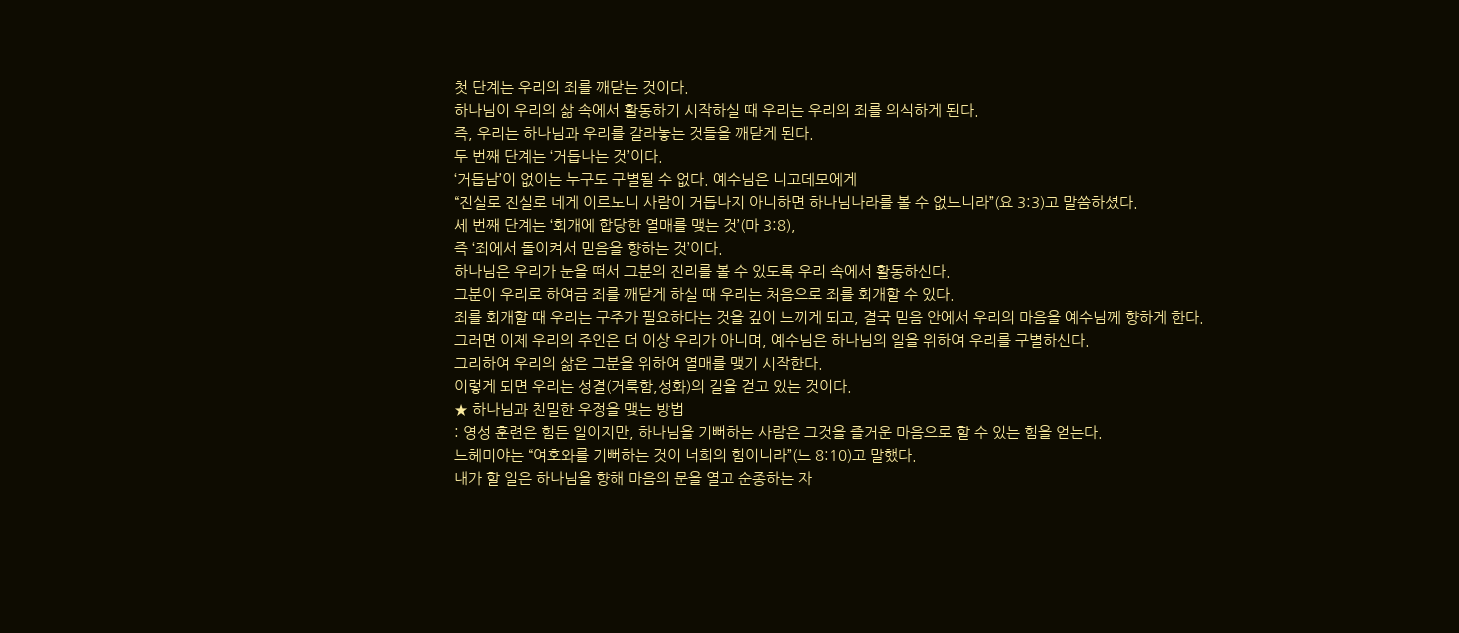첫 단계는 우리의 죄를 깨닫는 것이다.
하나님이 우리의 삶 속에서 활동하기 시작하실 때 우리는 우리의 죄를 의식하게 된다.
즉, 우리는 하나님과 우리를 갈라놓는 것들을 깨닫게 된다.
두 번째 단계는 ‘거듭나는 것’이다.
‘거듭남’이 없이는 누구도 구별될 수 없다. 예수님은 니고데모에게
“진실로 진실로 네게 이르노니 사람이 거듭나지 아니하면 하나님나라를 볼 수 없느니라”(요 3:3)고 말씀하셨다.
세 번째 단계는 ‘회개에 합당한 열매를 맺는 것’(마 3:8),
즉 ‘죄에서 돌이켜서 믿음을 향하는 것’이다.
하나님은 우리가 눈을 떠서 그분의 진리를 볼 수 있도록 우리 속에서 활동하신다.
그분이 우리로 하여금 죄를 깨닫게 하실 때 우리는 처음으로 죄를 회개할 수 있다.
죄를 회개할 때 우리는 구주가 필요하다는 것을 깊이 느끼게 되고, 결국 믿음 안에서 우리의 마음을 예수님께 향하게 한다. 그러면 이제 우리의 주인은 더 이상 우리가 아니며, 예수님은 하나님의 일을 위하여 우리를 구별하신다.
그리하여 우리의 삶은 그분을 위하여 열매를 맺기 시작한다.
이렇게 되면 우리는 성결(거룩함,성화)의 길을 걷고 있는 것이다.
★ 하나님과 친밀한 우정을 맺는 방법
: 영성 훈련은 힘든 일이지만, 하나님을 기뻐하는 사람은 그것을 즐거운 마음으로 할 수 있는 힘을 얻는다.
느헤미야는 “여호와를 기뻐하는 것이 너희의 힘이니라”(느 8:10)고 말했다.
내가 할 일은 하나님을 향해 마음의 문을 열고 순종하는 자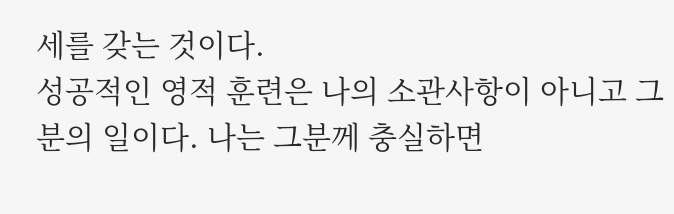세를 갖는 것이다.
성공적인 영적 훈련은 나의 소관사항이 아니고 그분의 일이다. 나는 그분께 충실하면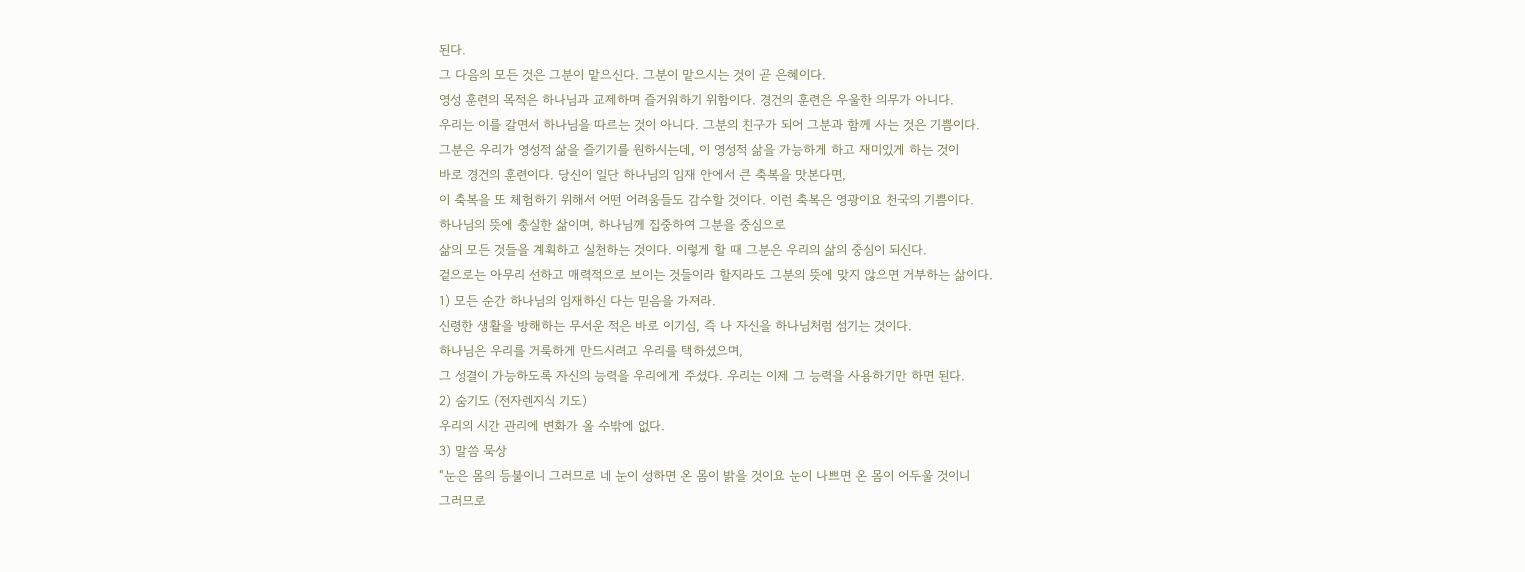된다.
그 다음의 모든 것은 그분이 맡으신다. 그분이 맡으시는 것이 곧 은혜이다.
영성 훈련의 목적은 하나님과 교제하며 즐거워하기 위함이다. 경건의 훈련은 우울한 의무가 아니다.
우리는 이를 갈면서 하나님을 따르는 것이 아니다. 그분의 친구가 되어 그분과 함께 사는 것은 기쁨이다.
그분은 우리가 영성적 삶을 즐기기를 원하시는데, 이 영성적 삶을 가능하게 하고 재미있게 하는 것이
바로 경건의 훈련이다. 당신이 일단 하나님의 임재 안에서 큰 축복을 맛본다면,
이 축복을 또 체험하기 위해서 어떤 어려움들도 감수할 것이다. 이런 축복은 영광이요 천국의 기쁨이다.
하나님의 뜻에 충실한 삶이며, 하나님께 집중하여 그분을 중심으로
삶의 모든 것들을 계획하고 실천하는 것이다. 이렇게 할 때 그분은 우리의 삶의 중심이 되신다.
겉으로는 아무리 선하고 매력적으로 보이는 것들이라 할지라도 그분의 뜻에 맞지 않으면 거부하는 삶이다.
1) 모든 순간 하나님의 임재하신 다는 믿음을 가져라.
신령한 생활을 방해하는 무서운 적은 바로 이기심, 즉 나 자신을 하나님처럼 섬기는 것이다.
하나님은 우리를 거룩하게 만드시려고 우리를 택하셨으며,
그 성결이 가능하도록 자신의 능력을 우리에게 주셨다. 우리는 이제 그 능력을 사용하기만 하면 된다.
2) 숨기도 (전자렌지식 기도)
우리의 시간 관리에 변화가 올 수밖에 없다.
3) 말씀 묵상
“눈은 몸의 등불이니 그러므로 네 눈이 성하면 온 몸이 밝을 것이요 눈이 나쁘면 온 몸이 어두울 것이니
그러므로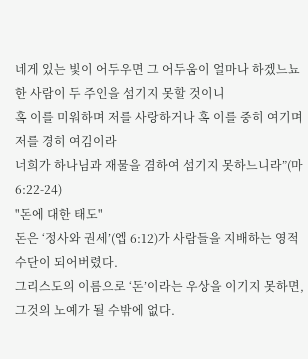네게 있는 빛이 어두우면 그 어두움이 얼마나 하겠느뇨 한 사람이 두 주인을 섬기지 못할 것이니
혹 이를 미워하며 저를 사랑하거나 혹 이를 중히 여기며 저를 경히 여김이라
너희가 하나님과 재물을 겸하여 섬기지 못하느니라”(마 6:22-24)
"돈에 대한 태도"
돈은 ‘정사와 권세’(엡 6:12)가 사람들을 지배하는 영적 수단이 되어버렸다.
그리스도의 이름으로 ‘돈’이라는 우상을 이기지 못하면, 그것의 노예가 될 수밖에 없다.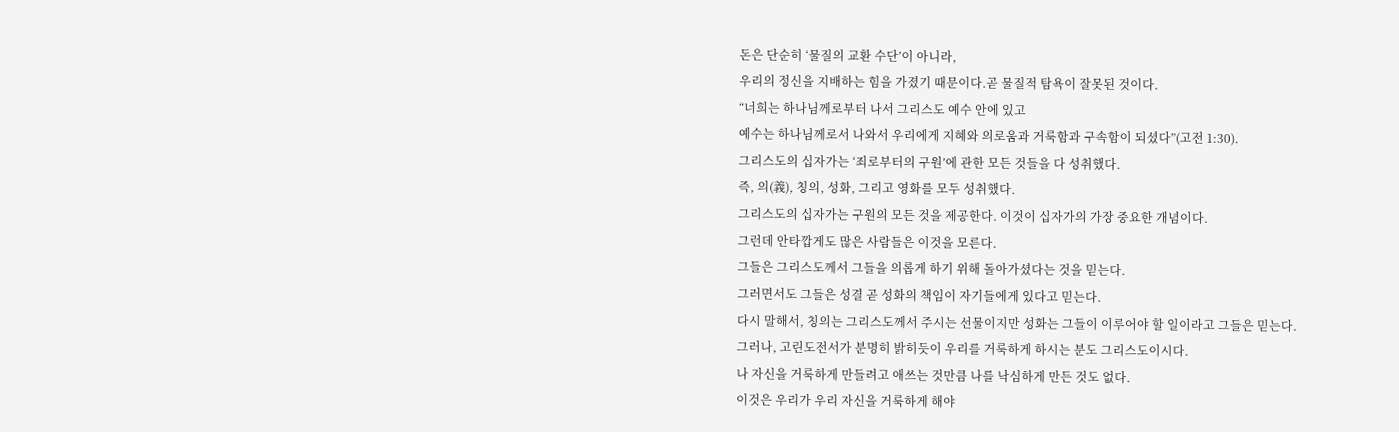돈은 단순히 ‘물질의 교환 수단’이 아니라,
우리의 정신을 지배하는 힘을 가졌기 때문이다.곧 물질적 탐욕이 잘못된 것이다.
“너희는 하나님께로부터 나서 그리스도 예수 안에 있고
예수는 하나님께로서 나와서 우리에게 지혜와 의로움과 거룩함과 구속함이 되셨다”(고전 1:30).
그리스도의 십자가는 ‘죄로부터의 구원’에 관한 모든 것들을 다 성취했다.
즉, 의(義), 칭의, 성화, 그리고 영화를 모두 성취했다.
그리스도의 십자가는 구원의 모든 것을 제공한다. 이것이 십자가의 가장 중요한 개념이다.
그런데 안타깝게도 많은 사람들은 이것을 모른다.
그들은 그리스도께서 그들을 의롭게 하기 위해 돌아가셨다는 것을 믿는다.
그러면서도 그들은 성결 곧 성화의 책임이 자기들에게 있다고 믿는다.
다시 말해서, 칭의는 그리스도께서 주시는 선물이지만 성화는 그들이 이루어야 할 일이라고 그들은 믿는다.
그러나, 고린도전서가 분명히 밝히듯이 우리를 거룩하게 하시는 분도 그리스도이시다.
나 자신을 거룩하게 만들려고 애쓰는 것만큼 나를 낙심하게 만든 것도 없다.
이것은 우리가 우리 자신을 거룩하게 해야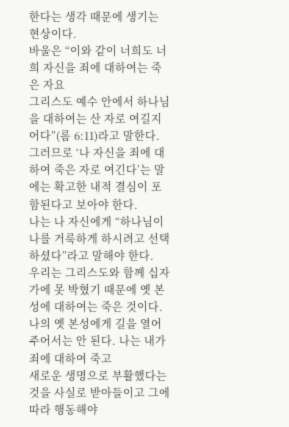한다는 생각 때문에 생기는 현상이다.
바울은 “이와 같이 너희도 너희 자신을 죄에 대하여는 죽은 자요
그리스도 예수 안에서 하나님을 대하여는 산 자로 여길지어다”(롬 6:11)라고 말한다.
그러므로 ‘나 자신을 죄에 대하여 죽은 자로 여긴다’는 말에는 확고한 내적 결심이 포함된다고 보아야 한다.
나는 나 자신에게 “하나님이 나를 거룩하게 하시려고 선택하셨다”라고 말해야 한다.
우리는 그리스도와 함께 십자가에 못 박혔기 때문에 옛 본성에 대하여는 죽은 것이다.
나의 옛 본성에게 길을 열어주어서는 안 된다. 나는 내가 죄에 대하여 죽고
새로운 생명으로 부활했다는 것을 사실로 받아들이고 그에 따라 행동해야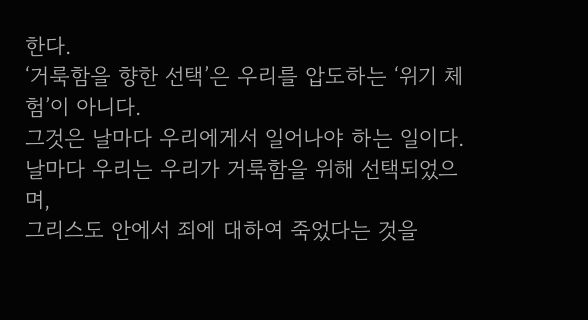한다.
‘거룩함을 향한 선택’은 우리를 압도하는 ‘위기 체험’이 아니다.
그것은 날마다 우리에게서 일어나야 하는 일이다. 날마다 우리는 우리가 거룩함을 위해 선택되었으며,
그리스도 안에서 죄에 대하여 죽었다는 것을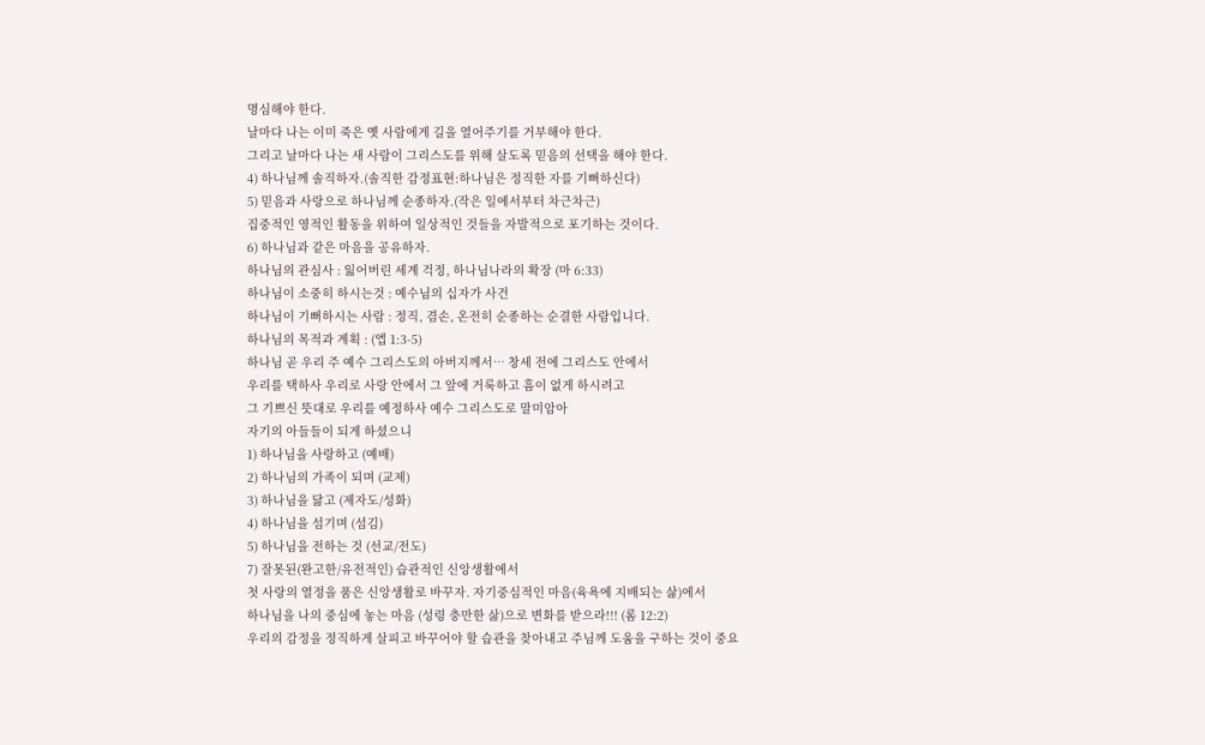명심해야 한다.
날마다 나는 이미 죽은 옛 사람에게 길을 열어주기를 거부해야 한다.
그리고 날마다 나는 새 사람이 그리스도를 위해 살도록 믿음의 선택을 해야 한다.
4) 하나님께 솔직하자.(솔직한 감정표현:하나님은 정직한 자를 기뻐하신다)
5) 믿음과 사랑으로 하나님께 순종하자.(작은 일에서부터 차근차근)
집중적인 영적인 활동을 위하여 일상적인 것들을 자발적으로 포기하는 것이다.
6) 하나님과 같은 마음을 공유하자.
하나님의 관심사 : 잃어버린 세계 걱정, 하나님나라의 확장 (마 6:33)
하나님이 소중히 하시는것 : 예수님의 십자가 사건
하나님이 기뻐하시는 사람 : 정직, 겸손, 온전히 순종하는 순결한 사람입니다.
하나님의 목적과 계획 : (엡 1:3-5)
하나님 곧 우리 주 예수 그리스도의 아버지께서… 창세 전에 그리스도 안에서
우리를 택하사 우리로 사랑 안에서 그 앞에 거룩하고 흠이 없게 하시려고
그 기쁘신 뜻대로 우리를 예정하사 예수 그리스도로 말미암아
자기의 아들들이 되게 하셨으니
1) 하나님을 사랑하고 (예배)
2) 하나님의 가족이 되며 (교제)
3) 하나님을 닮고 (제자도/성화)
4) 하나님을 섬기며 (섬김)
5) 하나님을 전하는 것 (선교/전도)
7) 잘못된(완고한/유전적인) 습관적인 신앙생활에서
첫 사랑의 열정을 품은 신앙생활로 바꾸자. 자기중심적인 마음(육욕에 지배되는 삶)에서
하나님을 나의 중심에 놓는 마음 (성령 충만한 삶)으로 변화를 받으라!!! (롬 12:2)
우리의 감정을 정직하게 살피고 바꾸어야 할 습관을 찾아내고 주님께 도움을 구하는 것이 중요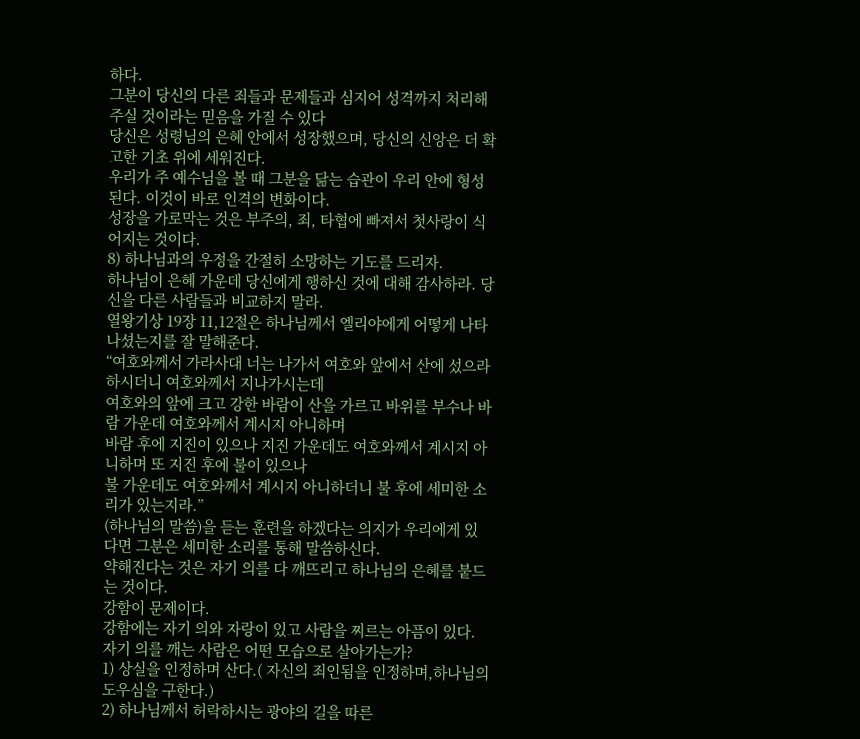하다.
그분이 당신의 다른 죄들과 문제들과 심지어 성격까지 처리해주실 것이라는 믿음을 가질 수 있다
당신은 성령님의 은혜 안에서 성장했으며, 당신의 신앙은 더 확고한 기초 위에 세워진다.
우리가 주 예수님을 볼 때 그분을 닮는 습관이 우리 안에 형성된다. 이것이 바로 인격의 변화이다.
성장을 가로막는 것은 부주의, 죄, 타협에 빠져서 첫사랑이 식어지는 것이다.
8) 하나님과의 우정을 간절히 소망하는 기도를 드리자.
하나님이 은혜 가운데 당신에게 행하신 것에 대해 감사하라. 당신을 다른 사람들과 비교하지 말라.
열왕기상 19장 11,12절은 하나님께서 엘리야에게 어떻게 나타나셨는지를 잘 말해준다.
“여호와께서 가라사대 너는 나가서 여호와 앞에서 산에 섰으라 하시더니 여호와께서 지나가시는데
여호와의 앞에 크고 강한 바람이 산을 가르고 바위를 부수나 바람 가운데 여호와께서 계시지 아니하며
바람 후에 지진이 있으나 지진 가운데도 여호와께서 계시지 아니하며 또 지진 후에 불이 있으나
불 가운데도 여호와께서 계시지 아니하더니 불 후에 세미한 소리가 있는지라.”
(하나님의 말씀)을 듣는 훈련을 하겠다는 의지가 우리에게 있다면 그분은 세미한 소리를 통해 말씀하신다.
약해진다는 것은 자기 의를 다 깨뜨리고 하나님의 은혜를 붙드는 것이다.
강함이 문제이다.
강함에는 자기 의와 자랑이 있고 사람을 찌르는 아픔이 있다.
자기 의를 깨는 사람은 어떤 모습으로 살아가는가?
1) 상실을 인정하며 산다.( 자신의 죄인됨을 인정하며,하나님의 도우심을 구한다.)
2) 하나님께서 허락하시는 광야의 길을 따른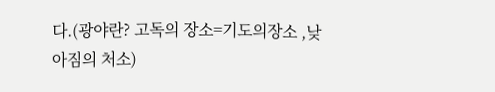다.(광야란? 고독의 장소=기도의장소 ,낮아짐의 처소)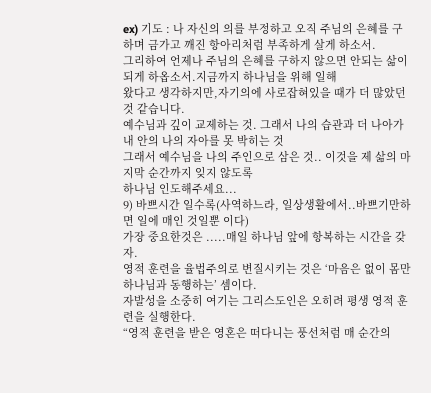ex) 기도 : 나 자신의 의를 부정하고 오직 주님의 은혜를 구하며 금가고 깨진 항아리처럼 부족하게 살게 하소서.
그리하여 언제나 주님의 은혜를 구하지 않으면 안되는 삶이 되게 하옵소서.지금까지 하나님을 위해 일해
왔다고 생각하지만,자기의에 사로잡혀있을 때가 더 많았던 것 같습니다.
예수님과 깊이 교제하는 것. 그래서 나의 습관과 더 나아가 내 안의 나의 자아를 못 박히는 것
그래서 예수님을 나의 주인으로 삼은 것.. 이것을 제 삶의 마지막 순간까지 잊지 않도록
하나님 인도해주세요...
9) 바쁘시간 일수록(사역하느라, 일상생활에서..바쁘기만하면 일에 매인 것일뿐 이다)
가장 중요한것은 .....매일 하나님 앞에 항복하는 시간을 갖자.
영적 훈련을 율법주의로 변질시키는 것은 ‘마음은 없이 몸만 하나님과 동행하는’ 셈이다.
자발성을 소중히 여기는 그리스도인은 오히려 평생 영적 훈련을 실행한다.
“영적 훈련을 받은 영혼은 떠다니는 풍선처럼 매 순간의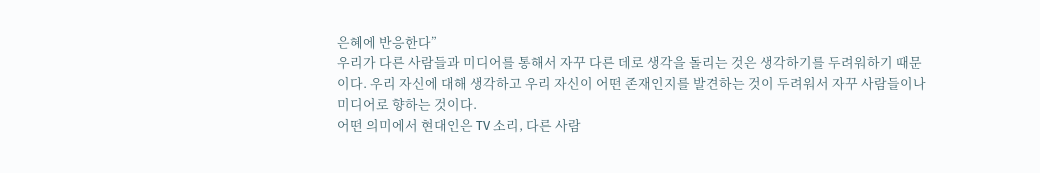은혜에 반응한다”
우리가 다른 사람들과 미디어를 통해서 자꾸 다른 데로 생각을 돌리는 것은 생각하기를 두려워하기 때문
이다. 우리 자신에 대해 생각하고 우리 자신이 어떤 존재인지를 발견하는 것이 두려워서 자꾸 사람들이나
미디어로 향하는 것이다.
어떤 의미에서 현대인은 TV 소리, 다른 사람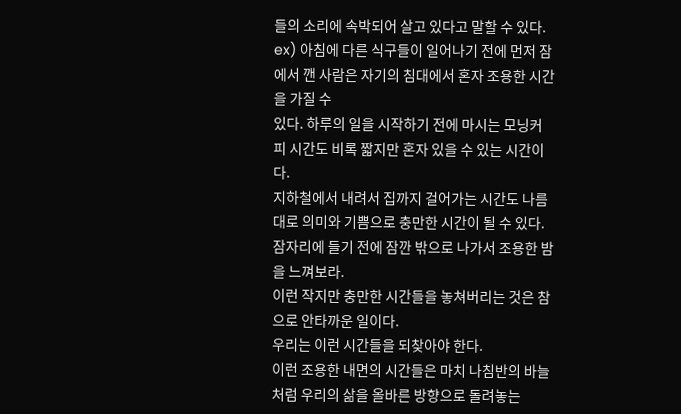들의 소리에 속박되어 살고 있다고 말할 수 있다.
ex) 아침에 다른 식구들이 일어나기 전에 먼저 잠에서 깬 사람은 자기의 침대에서 혼자 조용한 시간을 가질 수
있다. 하루의 일을 시작하기 전에 마시는 모닝커피 시간도 비록 짧지만 혼자 있을 수 있는 시간이다.
지하철에서 내려서 집까지 걸어가는 시간도 나름대로 의미와 기쁨으로 충만한 시간이 될 수 있다.
잠자리에 들기 전에 잠깐 밖으로 나가서 조용한 밤을 느껴보라.
이런 작지만 충만한 시간들을 놓쳐버리는 것은 참으로 안타까운 일이다.
우리는 이런 시간들을 되찾아야 한다.
이런 조용한 내면의 시간들은 마치 나침반의 바늘처럼 우리의 삶을 올바른 방향으로 돌려놓는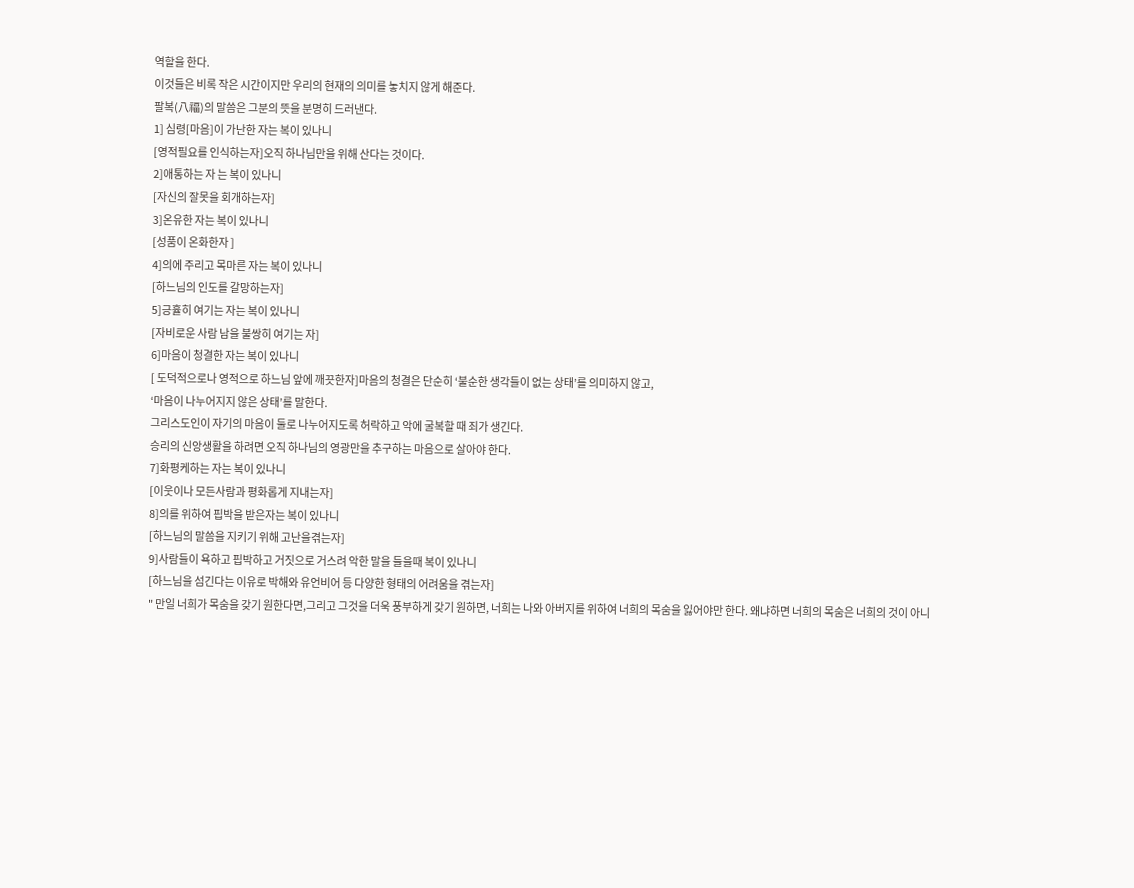역할을 한다.
이것들은 비록 작은 시간이지만 우리의 현재의 의미를 놓치지 않게 해준다.
팔복(八福)의 말씀은 그분의 뜻을 분명히 드러낸다.
1] 심령[마음]이 가난한 자는 복이 있나니
[영적필요를 인식하는자]오직 하나님만을 위해 산다는 것이다.
2]애통하는 자 는 복이 있나니
[자신의 잘못을 회개하는자]
3]온유한 자는 복이 있나니
[성품이 온화한자 ]
4]의에 주리고 목마른 자는 복이 있나니
[하느님의 인도를 갈망하는자]
5]긍휼히 여기는 자는 복이 있나니
[자비로운 사람 남을 불쌍히 여기는 자]
6]마음이 청결한 자는 복이 있나니
[ 도덕적으로나 영적으로 하느님 앞에 깨끗한자]마음의 청결은 단순히 ‘불순한 생각들이 없는 상태’를 의미하지 않고,
‘마음이 나누어지지 않은 상태’를 말한다.
그리스도인이 자기의 마음이 둘로 나누어지도록 허락하고 악에 굴복할 때 죄가 생긴다.
승리의 신앙생활을 하려면 오직 하나님의 영광만을 추구하는 마음으로 살아야 한다.
7]화평케하는 자는 복이 있나니
[이웃이나 모든사람과 평화롭게 지내는자]
8]의를 위하여 핍박을 받은자는 복이 있나니
[하느님의 말씀을 지키기 위해 고난을겪는자]
9]사람들이 욕하고 핍박하고 거짓으로 거스려 악한 말을 들을때 복이 있나니
[하느님을 섬긴다는 이유로 박해와 유언비어 등 다양한 형태의 어려움을 겪는자]
" 만일 너희가 목숨을 갖기 원한다면,그리고 그것을 더욱 풍부하게 갖기 원하면, 너희는 나와 아버지를 위하여 너희의 목숨을 잃어야만 한다. 왜냐하면 너희의 목숨은 너희의 것이 아니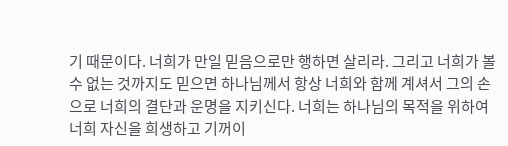기 때문이다. 너희가 만일 믿음으로만 행하면 살리라. 그리고 너희가 볼 수 없는 것까지도 믿으면 하나님께서 항상 너희와 함께 계셔서 그의 손으로 너희의 결단과 운명을 지키신다. 너희는 하나님의 목적을 위하여 너희 자신을 희생하고 기꺼이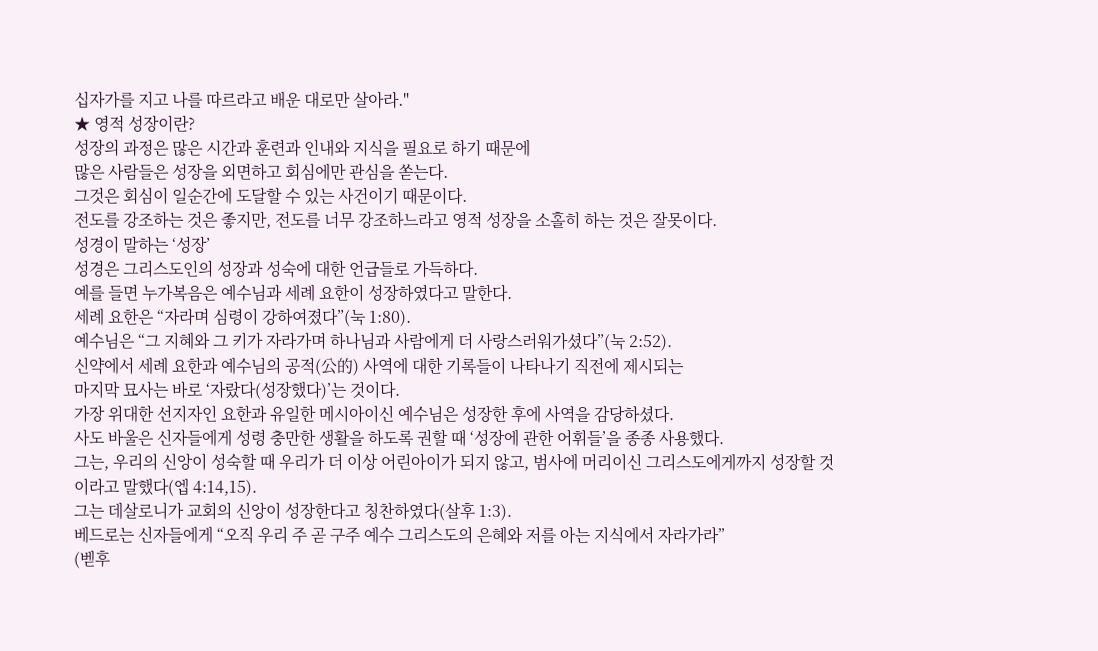십자가를 지고 나를 따르라고 배운 대로만 살아라."
★ 영적 성장이란?
성장의 과정은 많은 시간과 훈련과 인내와 지식을 필요로 하기 때문에
많은 사람들은 성장을 외면하고 회심에만 관심을 쏟는다.
그것은 회심이 일순간에 도달할 수 있는 사건이기 때문이다.
전도를 강조하는 것은 좋지만, 전도를 너무 강조하느라고 영적 성장을 소홀히 하는 것은 잘못이다.
성경이 말하는 ‘성장’
성경은 그리스도인의 성장과 성숙에 대한 언급들로 가득하다.
예를 들면 누가복음은 예수님과 세례 요한이 성장하였다고 말한다.
세례 요한은 “자라며 심령이 강하여졌다”(눅 1:80).
예수님은 “그 지혜와 그 키가 자라가며 하나님과 사람에게 더 사랑스러워가셨다”(눅 2:52).
신약에서 세례 요한과 예수님의 공적(公的) 사역에 대한 기록들이 나타나기 직전에 제시되는
마지막 묘사는 바로 ‘자랐다(성장했다)’는 것이다.
가장 위대한 선지자인 요한과 유일한 메시아이신 예수님은 성장한 후에 사역을 감당하셨다.
사도 바울은 신자들에게 성령 충만한 생활을 하도록 권할 때 ‘성장에 관한 어휘들’을 종종 사용했다.
그는, 우리의 신앙이 성숙할 때 우리가 더 이상 어린아이가 되지 않고, 범사에 머리이신 그리스도에게까지 성장할 것이라고 말했다(엡 4:14,15).
그는 데살로니가 교회의 신앙이 성장한다고 칭찬하였다(살후 1:3).
베드로는 신자들에게 “오직 우리 주 곧 구주 예수 그리스도의 은혜와 저를 아는 지식에서 자라가라”
(벧후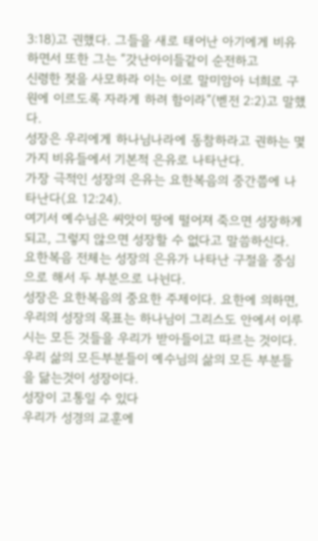3:18)고 권했다. 그들을 새로 태어난 아기에게 비유하면서 또한 그는 “갓난아이들같이 순전하고
신령한 젖을 사모하라 이는 이로 말미암아 너희로 구원에 이르도록 자라게 하려 함이라”(벧전 2:2)고 말했다.
성장은 우리에게 하나님나라에 동참하라고 권하는 몇 가지 비유들에서 기본적 은유로 나타난다.
가장 극적인 성장의 은유는 요한복음의 중간쯤에 나타난다(요 12:24).
여기서 예수님은 씨앗이 땅에 떨어져 죽으면 성장하게 되고, 그렇지 않으면 성장할 수 없다고 말씀하신다. 요한복음 전체는 성장의 은유가 나타난 구절을 중심으로 해서 두 부분으로 나뉜다.
성장은 요한복음의 중요한 주제이다. 요한에 의하면, 우리의 성장의 목표는 하나님이 그리스도 안에서 이루시는 모든 것들을 우리가 받아들이고 따르는 것이다. 우리 삶의 모든부분들이 예수님의 삶의 모든 부분들을 닮는것이 성장이다.
성장이 고통일 수 있다
우리가 성경의 교훈에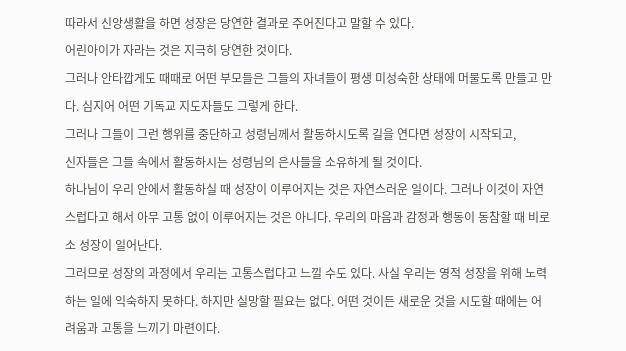따라서 신앙생활을 하면 성장은 당연한 결과로 주어진다고 말할 수 있다.
어린아이가 자라는 것은 지극히 당연한 것이다.
그러나 안타깝게도 때때로 어떤 부모들은 그들의 자녀들이 평생 미성숙한 상태에 머물도록 만들고 만다. 심지어 어떤 기독교 지도자들도 그렇게 한다.
그러나 그들이 그런 행위를 중단하고 성령님께서 활동하시도록 길을 연다면 성장이 시작되고,
신자들은 그들 속에서 활동하시는 성령님의 은사들을 소유하게 될 것이다.
하나님이 우리 안에서 활동하실 때 성장이 이루어지는 것은 자연스러운 일이다. 그러나 이것이 자연스럽다고 해서 아무 고통 없이 이루어지는 것은 아니다. 우리의 마음과 감정과 행동이 동참할 때 비로소 성장이 일어난다.
그러므로 성장의 과정에서 우리는 고통스럽다고 느낄 수도 있다. 사실 우리는 영적 성장을 위해 노력하는 일에 익숙하지 못하다. 하지만 실망할 필요는 없다. 어떤 것이든 새로운 것을 시도할 때에는 어려움과 고통을 느끼기 마련이다.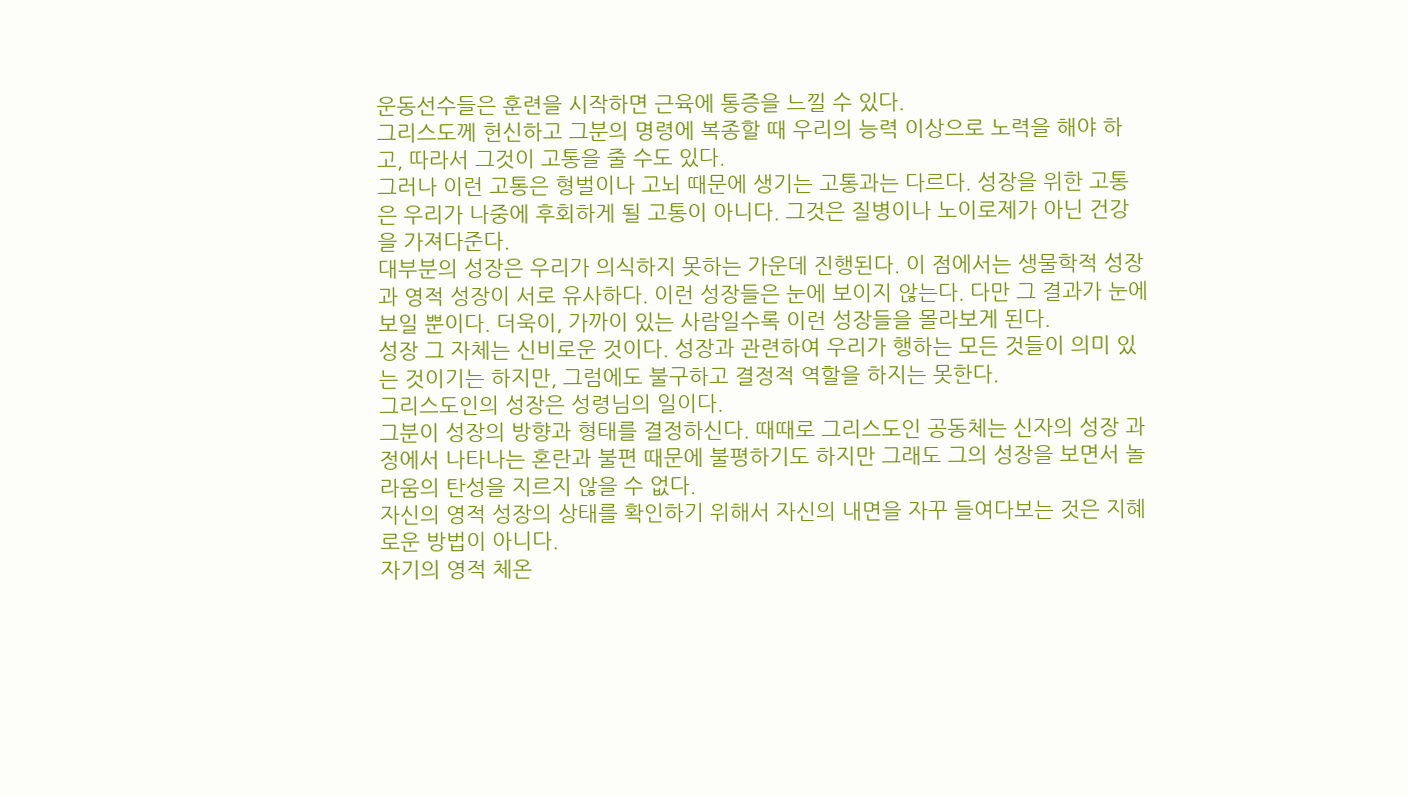운동선수들은 훈련을 시작하면 근육에 통증을 느낄 수 있다.
그리스도께 헌신하고 그분의 명령에 복종할 때 우리의 능력 이상으로 노력을 해야 하고, 따라서 그것이 고통을 줄 수도 있다.
그러나 이런 고통은 형벌이나 고뇌 때문에 생기는 고통과는 다르다. 성장을 위한 고통은 우리가 나중에 후회하게 될 고통이 아니다. 그것은 질병이나 노이로제가 아닌 건강을 가져다준다.
대부분의 성장은 우리가 의식하지 못하는 가운데 진행된다. 이 점에서는 생물학적 성장과 영적 성장이 서로 유사하다. 이런 성장들은 눈에 보이지 않는다. 다만 그 결과가 눈에 보일 뿐이다. 더욱이, 가까이 있는 사람일수록 이런 성장들을 몰라보게 된다.
성장 그 자체는 신비로운 것이다. 성장과 관련하여 우리가 행하는 모든 것들이 의미 있는 것이기는 하지만, 그럼에도 불구하고 결정적 역할을 하지는 못한다.
그리스도인의 성장은 성령님의 일이다.
그분이 성장의 방향과 형태를 결정하신다. 때때로 그리스도인 공동체는 신자의 성장 과정에서 나타나는 혼란과 불편 때문에 불평하기도 하지만 그래도 그의 성장을 보면서 놀라움의 탄성을 지르지 않을 수 없다.
자신의 영적 성장의 상태를 확인하기 위해서 자신의 내면을 자꾸 들여다보는 것은 지혜로운 방법이 아니다.
자기의 영적 체온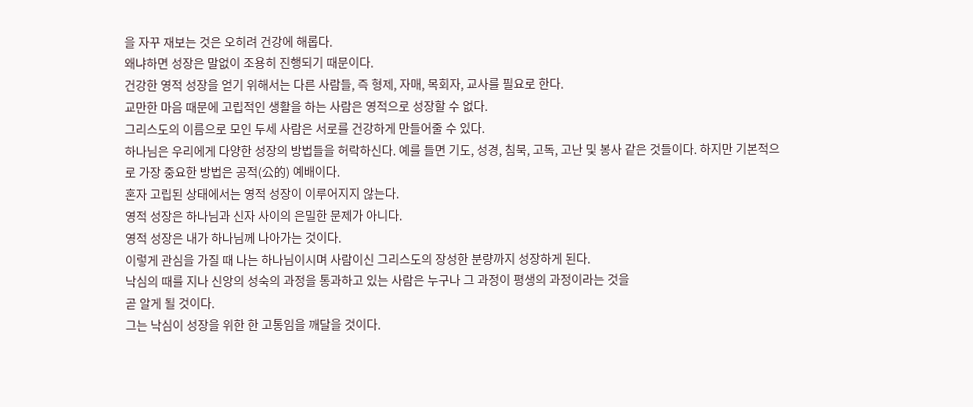을 자꾸 재보는 것은 오히려 건강에 해롭다.
왜냐하면 성장은 말없이 조용히 진행되기 때문이다.
건강한 영적 성장을 얻기 위해서는 다른 사람들, 즉 형제, 자매, 목회자, 교사를 필요로 한다.
교만한 마음 때문에 고립적인 생활을 하는 사람은 영적으로 성장할 수 없다.
그리스도의 이름으로 모인 두세 사람은 서로를 건강하게 만들어줄 수 있다.
하나님은 우리에게 다양한 성장의 방법들을 허락하신다. 예를 들면 기도, 성경, 침묵, 고독, 고난 및 봉사 같은 것들이다. 하지만 기본적으로 가장 중요한 방법은 공적(公的) 예배이다.
혼자 고립된 상태에서는 영적 성장이 이루어지지 않는다.
영적 성장은 하나님과 신자 사이의 은밀한 문제가 아니다.
영적 성장은 내가 하나님께 나아가는 것이다.
이렇게 관심을 가질 때 나는 하나님이시며 사람이신 그리스도의 장성한 분량까지 성장하게 된다.
낙심의 때를 지나 신앙의 성숙의 과정을 통과하고 있는 사람은 누구나 그 과정이 평생의 과정이라는 것을
곧 알게 될 것이다.
그는 낙심이 성장을 위한 한 고통임을 깨달을 것이다.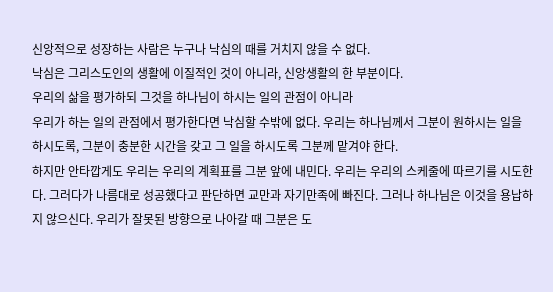신앙적으로 성장하는 사람은 누구나 낙심의 때를 거치지 않을 수 없다.
낙심은 그리스도인의 생활에 이질적인 것이 아니라, 신앙생활의 한 부분이다.
우리의 삶을 평가하되 그것을 하나님이 하시는 일의 관점이 아니라
우리가 하는 일의 관점에서 평가한다면 낙심할 수밖에 없다. 우리는 하나님께서 그분이 원하시는 일을 하시도록, 그분이 충분한 시간을 갖고 그 일을 하시도록 그분께 맡겨야 한다.
하지만 안타깝게도 우리는 우리의 계획표를 그분 앞에 내민다. 우리는 우리의 스케줄에 따르기를 시도한다. 그러다가 나름대로 성공했다고 판단하면 교만과 자기만족에 빠진다. 그러나 하나님은 이것을 용납하지 않으신다. 우리가 잘못된 방향으로 나아갈 때 그분은 도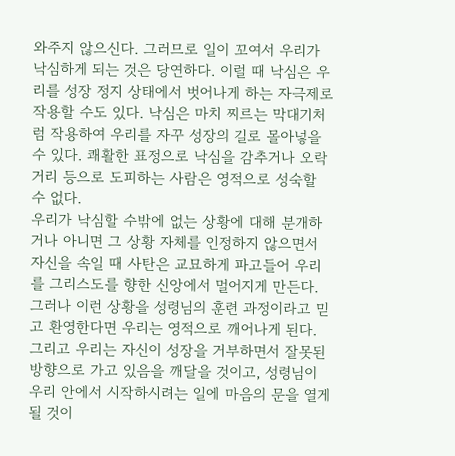와주지 않으신다. 그러므로 일이 꼬여서 우리가 낙심하게 되는 것은 당연하다. 이럴 때 낙심은 우리를 성장 정지 상태에서 벗어나게 하는 자극제로 작용할 수도 있다. 낙심은 마치 찌르는 막대기처럼 작용하여 우리를 자꾸 성장의 길로 몰아넣을 수 있다. 쾌활한 표정으로 낙심을 감추거나 오락거리 등으로 도피하는 사람은 영적으로 성숙할 수 없다.
우리가 낙심할 수밖에 없는 상황에 대해 분개하거나 아니면 그 상황 자체를 인정하지 않으면서 자신을 속일 때 사탄은 교묘하게 파고들어 우리를 그리스도를 향한 신앙에서 멀어지게 만든다.
그러나 이런 상황을 성령님의 훈련 과정이라고 믿고 환영한다면 우리는 영적으로 깨어나게 된다.
그리고 우리는 자신이 성장을 거부하면서 잘못된 방향으로 가고 있음을 깨달을 것이고, 성령님이 우리 안에서 시작하시려는 일에 마음의 문을 열게 될 것이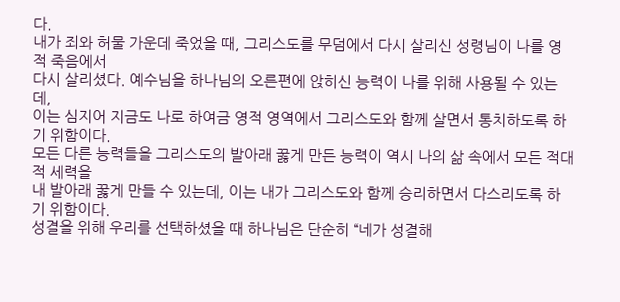다.
내가 죄와 허물 가운데 죽었을 때, 그리스도를 무덤에서 다시 살리신 성령님이 나를 영적 죽음에서
다시 살리셨다. 예수님을 하나님의 오른편에 앉히신 능력이 나를 위해 사용될 수 있는데,
이는 심지어 지금도 나로 하여금 영적 영역에서 그리스도와 함께 살면서 통치하도록 하기 위함이다.
모든 다른 능력들을 그리스도의 발아래 꿇게 만든 능력이 역시 나의 삶 속에서 모든 적대적 세력을
내 발아래 꿇게 만들 수 있는데, 이는 내가 그리스도와 함께 승리하면서 다스리도록 하기 위함이다.
성결을 위해 우리를 선택하셨을 때 하나님은 단순히 “네가 성결해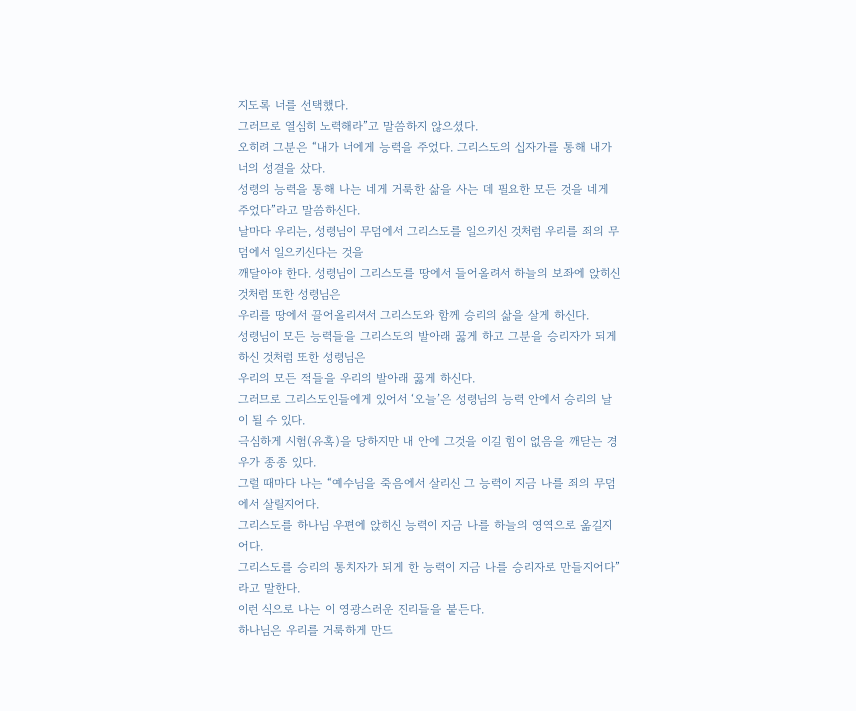지도록 너를 선택했다.
그러므로 열심히 노력해라”고 말씀하지 않으셨다.
오히려 그분은 “내가 너에게 능력을 주었다. 그리스도의 십자가를 통해 내가 너의 성결을 샀다.
성령의 능력을 통해 나는 네게 거룩한 삶을 사는 데 필요한 모든 것을 네게 주었다”라고 말씀하신다.
날마다 우리는, 성령님이 무덤에서 그리스도를 일으키신 것처럼 우리를 죄의 무덤에서 일으키신다는 것을
깨달아야 한다. 성령님이 그리스도를 땅에서 들어올려서 하늘의 보좌에 앉히신 것처럼 또한 성령님은
우리를 땅에서 끌어올리셔서 그리스도와 함께 승리의 삶을 살게 하신다.
성령님이 모든 능력들을 그리스도의 발아래 꿇게 하고 그분을 승리자가 되게 하신 것처럼 또한 성령님은
우리의 모든 적들을 우리의 발아래 꿇게 하신다.
그러므로 그리스도인들에게 있어서 ‘오늘’은 성령님의 능력 안에서 승리의 날이 될 수 있다.
극심하게 시험(유혹)을 당하지만 내 안에 그것을 이길 힘이 없음을 깨닫는 경우가 종종 있다.
그럴 때마다 나는 “예수님을 죽음에서 살리신 그 능력이 지금 나를 죄의 무덤에서 살릴지어다.
그리스도를 하나님 우편에 앉히신 능력이 지금 나를 하늘의 영역으로 옮길지어다.
그리스도를 승리의 통치자가 되게 한 능력이 지금 나를 승리자로 만들지어다”라고 말한다.
이런 식으로 나는 이 영광스러운 진리들을 붙든다.
하나님은 우리를 거룩하게 만드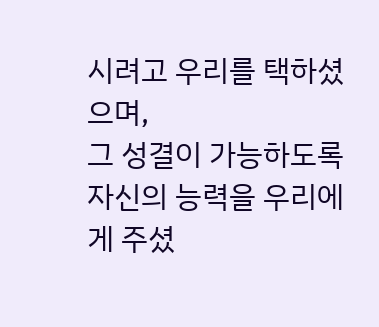시려고 우리를 택하셨으며,
그 성결이 가능하도록 자신의 능력을 우리에게 주셨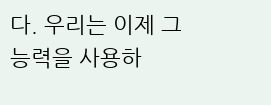다. 우리는 이제 그 능력을 사용하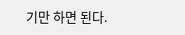기만 하면 된다.